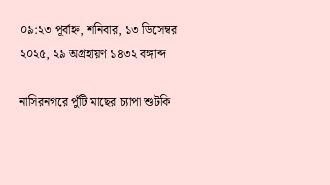০৯:২৩ পূর্বাহ্ন, শনিবার, ১৩ ডিসেম্বর ২০২৫, ২৯ অগ্রহায়ণ ১৪৩২ বঙ্গাব্দ

নাসিরনগরে পুঁটি মাছের চ্যাপা শুটকি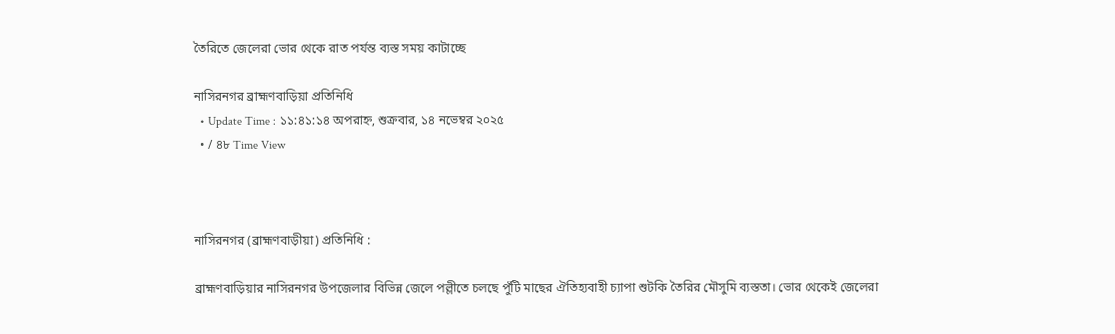তৈরিতে জেলেরা ভোর থেকে রাত পর্যন্ত ব্যস্ত সময় কাটাচ্ছে

নাসিরনগর ব্রাহ্মণবাড়িয়া প্রতিনিধি
  • Update Time : ১১:৪১:১৪ অপরাহ্ন, শুক্রবার, ১৪ নভেম্বর ২০২৫
  • / ৪৮ Time View



নাসিরনগর (ব্রাহ্মণবাড়ীয়া) প্রতিনিধি :

ব্রাহ্মণবাড়িয়ার নাসিরনগর উপজেলার বিভিন্ন জেলে পল্লীতে চলছে পুঁটি মাছের ঐতিহ্যবাহী চ্যাপা শুটকি তৈরির মৌসুমি ব্যস্ততা। ভোর থেকেই জেলেরা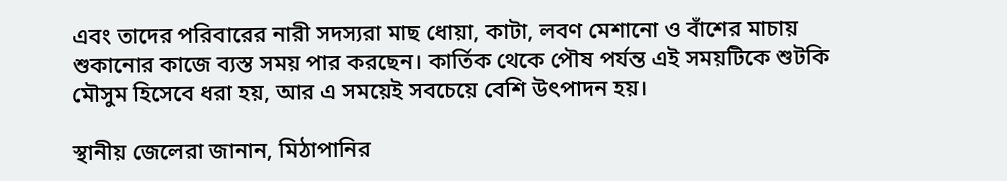এবং তাদের পরিবারের নারী সদস্যরা মাছ ধোয়া, কাটা, লবণ মেশানো ও বাঁশের মাচায় শুকানোর কাজে ব্যস্ত সময় পার করছেন। কার্তিক থেকে পৌষ পর্যন্ত এই সময়টিকে শুটকি মৌসুম হিসেবে ধরা হয়, আর এ সময়েই সবচেয়ে বেশি উৎপাদন হয়।

স্থানীয় জেলেরা জানান, মিঠাপানির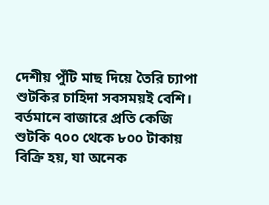দেশীয় পুঁটি মাছ দিয়ে তৈরি চ্যাপা শুটকির চাহিদা সবসময়ই বেশি। বর্তমানে বাজারে প্রতি কেজি শুটকি ৭০০ থেকে ৮০০ টাকায় বিক্রি হয়, যা অনেক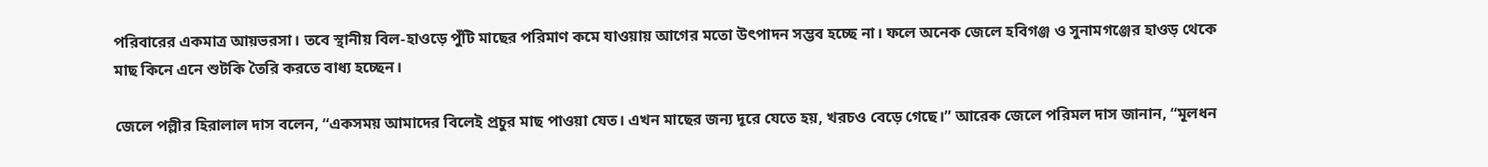পরিবারের একমাত্র আয়ভরসা। তবে স্থানীয় বিল-হাওড়ে পুঁটি মাছের পরিমাণ কমে যাওয়ায় আগের মতো উৎপাদন সম্ভব হচ্ছে না। ফলে অনেক জেলে হবিগঞ্জ ও সুনামগঞ্জের হাওড় থেকে মাছ কিনে এনে শুটকি তৈরি করতে বাধ্য হচ্ছেন।

জেলে পল্লীর হিরালাল দাস বলেন, “একসময় আমাদের বিলেই প্রচুর মাছ পাওয়া যেত। এখন মাছের জন্য দূরে যেতে হয়, খরচও বেড়ে গেছে।” আরেক জেলে পরিমল দাস জানান, “মূলধন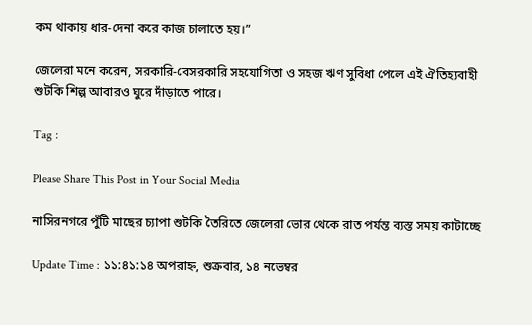কম থাকায় ধার-দেনা করে কাজ চালাতে হয়।”

জেলেরা মনে করেন, সরকারি-বেসরকারি সহযোগিতা ও সহজ ঋণ সুবিধা পেলে এই ঐতিহ্যবাহী শুটকি শিল্প আবারও ঘুরে দাঁড়াতে পারে।

Tag :

Please Share This Post in Your Social Media

নাসিরনগরে পুঁটি মাছের চ্যাপা শুটকি তৈরিতে জেলেরা ভোর থেকে রাত পর্যন্ত ব্যস্ত সময় কাটাচ্ছে

Update Time : ১১:৪১:১৪ অপরাহ্ন, শুক্রবার, ১৪ নভেম্বর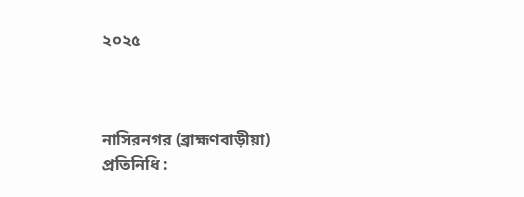২০২৫



নাসিরনগর (ব্রাহ্মণবাড়ীয়া) প্রতিনিধি :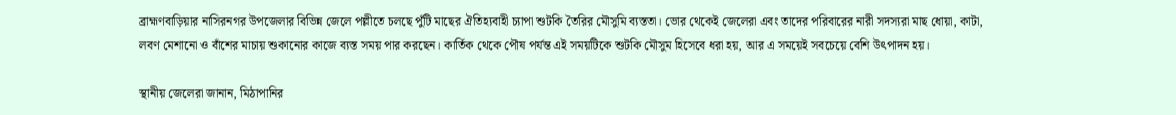ব্রাহ্মণবাড়িয়ার নাসিরনগর উপজেলার বিভিন্ন জেলে পল্লীতে চলছে পুঁটি মাছের ঐতিহ্যবাহী চ্যাপা শুটকি তৈরির মৌসুমি ব্যস্ততা। ভোর থেকেই জেলেরা এবং তাদের পরিবারের নারী সদস্যরা মাছ ধোয়া, কাটা, লবণ মেশানো ও বাঁশের মাচায় শুকানোর কাজে ব্যস্ত সময় পার করছেন। কার্তিক থেকে পৌষ পর্যন্ত এই সময়টিকে শুটকি মৌসুম হিসেবে ধরা হয়, আর এ সময়েই সবচেয়ে বেশি উৎপাদন হয়।

স্থানীয় জেলেরা জানান, মিঠাপানির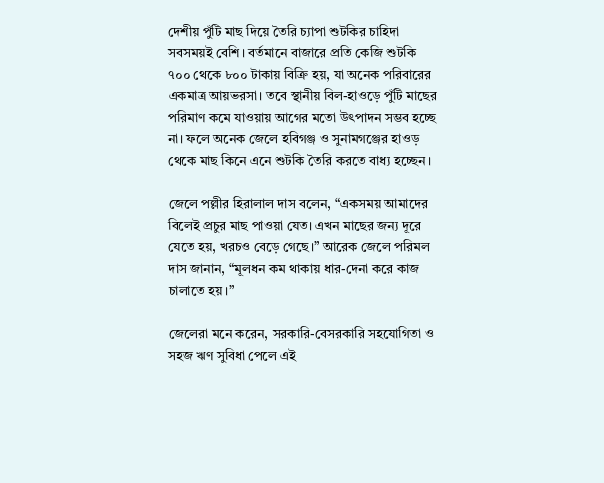দেশীয় পুঁটি মাছ দিয়ে তৈরি চ্যাপা শুটকির চাহিদা সবসময়ই বেশি। বর্তমানে বাজারে প্রতি কেজি শুটকি ৭০০ থেকে ৮০০ টাকায় বিক্রি হয়, যা অনেক পরিবারের একমাত্র আয়ভরসা। তবে স্থানীয় বিল-হাওড়ে পুঁটি মাছের পরিমাণ কমে যাওয়ায় আগের মতো উৎপাদন সম্ভব হচ্ছে না। ফলে অনেক জেলে হবিগঞ্জ ও সুনামগঞ্জের হাওড় থেকে মাছ কিনে এনে শুটকি তৈরি করতে বাধ্য হচ্ছেন।

জেলে পল্লীর হিরালাল দাস বলেন, “একসময় আমাদের বিলেই প্রচুর মাছ পাওয়া যেত। এখন মাছের জন্য দূরে যেতে হয়, খরচও বেড়ে গেছে।” আরেক জেলে পরিমল দাস জানান, “মূলধন কম থাকায় ধার-দেনা করে কাজ চালাতে হয়।”

জেলেরা মনে করেন, সরকারি-বেসরকারি সহযোগিতা ও সহজ ঋণ সুবিধা পেলে এই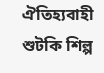ঐতিহ্যবাহী শুটকি শিল্প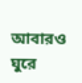আবারও ঘুরে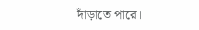দাঁড়াতে পারে।